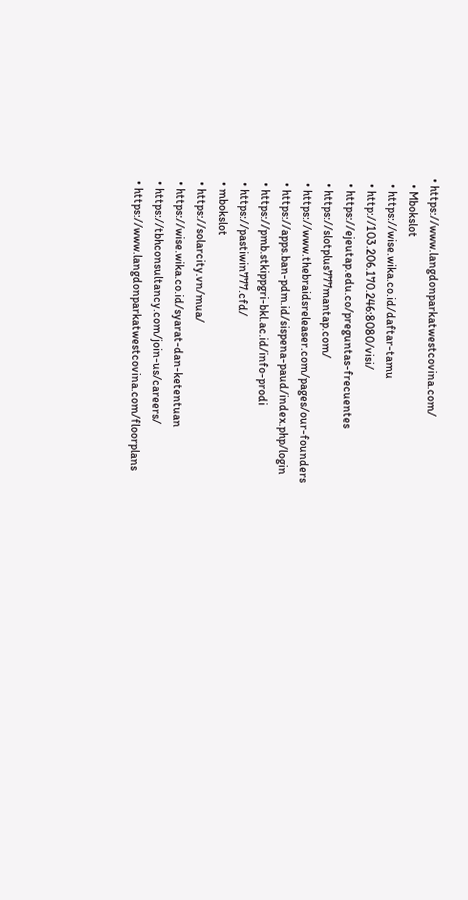• https://www.langdonparkatwestcovina.com/
  • Mbokslot
  • https://wise.wika.co.id/daftar-tamu
  • http://103.206.170.246:8080/visi/
  • https://ejeutap.edu.co/preguntas-frecuentes
  • https://slotplus777mantap.com/
  • https://www.thebraidsreleaser.com/pages/our-founders
  • https://apps.ban-pdm.id/sispena-paud/index.php/login
  • https://pmb.stkippgri-bkl.ac.id/info-prodi
  • https://pastiwin777.cfd/
  • mbokslot
  • https://solarcity.vn/mua/
  • https://wise.wika.co.id/syarat-dan-ketentuan
  • https://tbhconsultancy.com/join-us/careers/
  • https://www.langdonparkatwestcovina.com/floorplans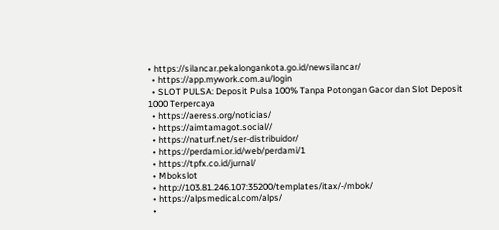• https://silancar.pekalongankota.go.id/newsilancar/
  • https://app.mywork.com.au/login
  • SLOT PULSA: Deposit Pulsa 100% Tanpa Potongan Gacor dan Slot Deposit 1000 Terpercaya
  • https://aeress.org/noticias/
  • https://aimtamagot.social//
  • https://naturf.net/ser-distribuidor/
  • https://perdami.or.id/web/perdami/1
  • https://tpfx.co.id/jurnal/
  • Mbokslot
  • http://103.81.246.107:35200/templates/itax/-/mbok/
  • https://alpsmedical.com/alps/
  •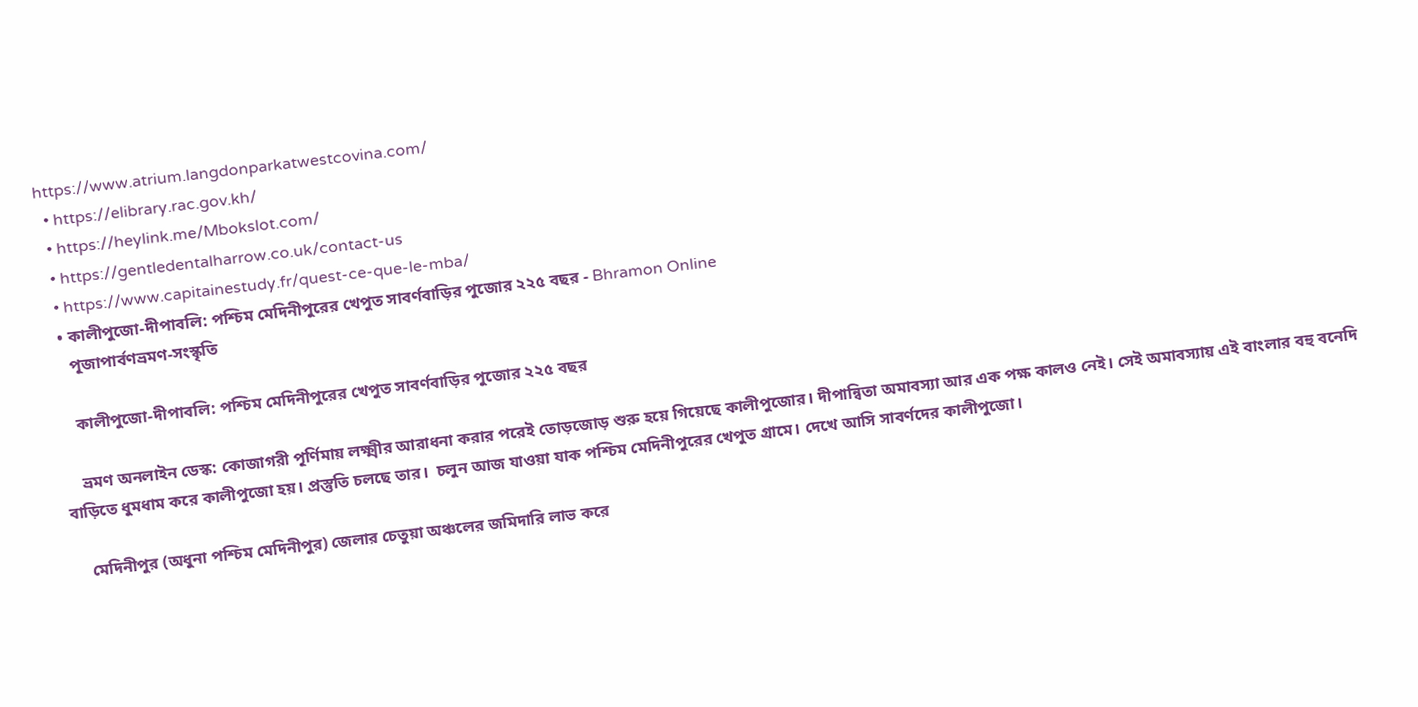https://www.atrium.langdonparkatwestcovina.com/
  • https://elibrary.rac.gov.kh/
  • https://heylink.me/Mbokslot.com/
  • https://gentledentalharrow.co.uk/contact-us
  • https://www.capitainestudy.fr/quest-ce-que-le-mba/
  • কালীপুজো-দীপাবলি: পশ্চিম মেদিনীপুরের খেপুত সাবর্ণবাড়ির পুজোর ২২৫ বছর - Bhramon Online
    পূজাপার্বণভ্রমণ-সংস্কৃতি

    কালীপুজো-দীপাবলি: পশ্চিম মেদিনীপুরের খেপুত সাবর্ণবাড়ির পুজোর ২২৫ বছর

    ভ্রমণ অনলাইন ডেস্ক: কোজাগরী পূর্ণিমায় লক্ষ্মীর আরাধনা করার পরেই তোড়জোড় শুরু হয়ে গিয়েছে কালীপুজোর। দীপান্বিতা অমাবস্যা আর এক পক্ষ কালও নেই। সেই অমাবস্যায় এই বাংলার বহু বনেদি বাড়িতে ধুমধাম করে কালীপুজো হয়। প্রস্তুতি চলছে তার।  চলুন আজ যাওয়া যাক পশ্চিম মেদিনীপুরের খেপুত গ্রামে। দেখে আসি সাবর্ণদের কালীপুজো।

    মেদিনীপুর (অধুনা পশ্চিম মেদিনীপুর) জেলার চেতুয়া অঞ্চলের জমিদারি লাভ করে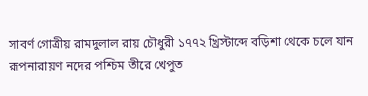সাবর্ণ গোত্রীয় রামদুলাল রায় চৌধুরী ১৭৭২ খ্রিস্টাব্দে বড়িশা থেকে চলে যান রূপনারায়ণ নদের পশ্চিম তীরে খেপুত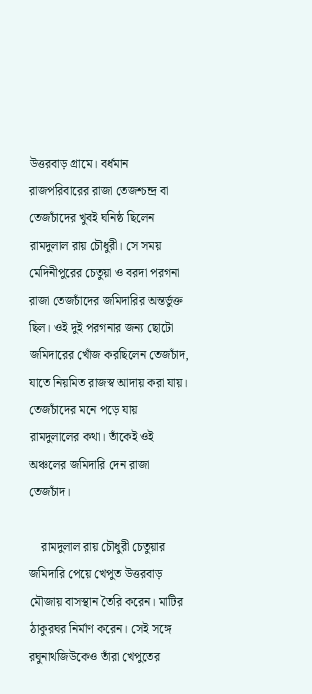উত্তরবাড় গ্রামে। বর্ধমান রাজপরিবারের রাজা তেজশ্চন্দ্র বা তেজচাঁদের খুবই ঘনিষ্ঠ ছিলেন রামদুলাল রায় চৌধুরী। সে সময় মেদিনীপুরের চেতুয়া ও বরদা পরগনা রাজা তেজচাঁদের জমিদারির অন্তর্ভুক্ত ছিল। ওই দুই পরগনার জন্য ছোটো জমিদারের খোঁজ করছিলেন তেজচাঁদ, যাতে নিয়মিত রাজস্ব আদায় করা যায়। তেজচাঁদের মনে পড়ে যায় রামদুলালের কথা। তাঁকেই ওই অঞ্চলের জমিদারি দেন রাজা তেজচাঁদ।

    রামদুলাল রায় চৌধুরী চেতুয়ার জমিদারি পেয়ে খেপুত উত্তরবাড় মৌজায় বাসস্থান তৈরি করেন। মাটির ঠাকুরঘর নির্মাণ করেন। সেই সঙ্গে রঘুনাথজিউকেও তাঁরা খেপুতের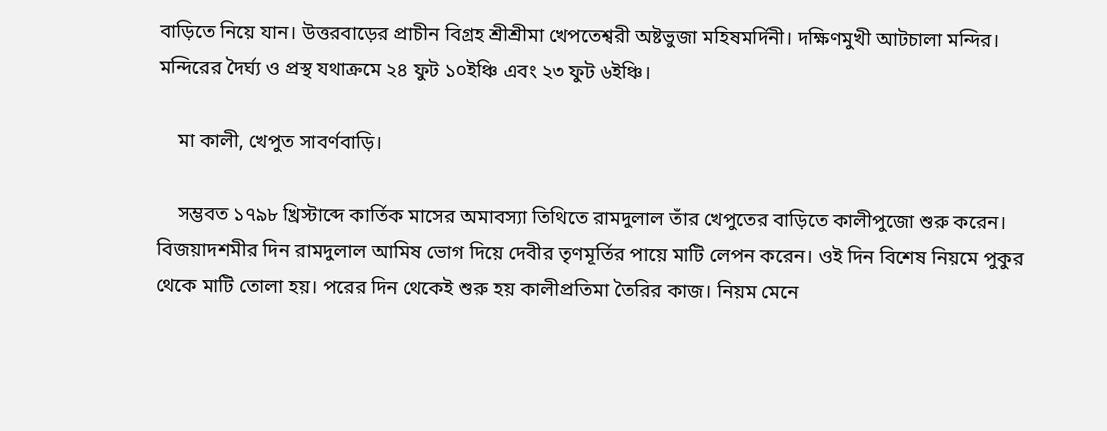বাড়িতে নিয়ে যান। উত্তরবাড়ের প্রাচীন বিগ্রহ শ্রীশ্রীমা খেপতেশ্বরী অষ্টভুজা মহিষমর্দিনী। দক্ষিণমুখী আটচালা মন্দির। মন্দিরের দৈর্ঘ্য ও প্রস্থ যথাক্রমে ২৪ ফুট ১০ইঞ্চি এবং ২৩ ফুট ৬ইঞ্চি।

    মা কালী, খেপুত সাবর্ণবাড়ি।

    সম্ভবত ১৭৯৮ খ্রিস্টাব্দে কার্তিক মাসের অমাবস্যা তিথিতে রামদুলাল তাঁর খেপুতের বাড়িতে কালীপুজো শুরু করেন। বিজয়াদশমীর দিন রামদুলাল আমিষ ভোগ দিয়ে দেবীর তৃণমূর্তির পায়ে মাটি লেপন করেন। ওই দিন বিশেষ নিয়মে পুকুর থেকে মাটি তোলা হয়। পরের দিন থেকেই শুরু হয় কালীপ্রতিমা তৈরির কাজ। নিয়ম মেনে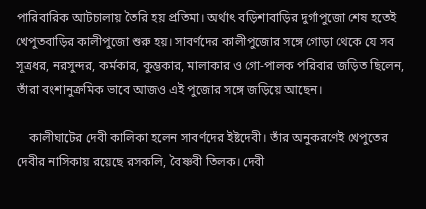পারিবারিক আটচালায় তৈরি হয় প্রতিমা। অর্থাৎ বড়িশাবাড়ির দুর্গাপুজো শেষ হতেই খেপুতবাড়ির কালীপুজো শুরু হয়। সাবর্ণদের কালীপুজোর সঙ্গে গোড়া থেকে যে সব সূত্রধর, নরসুন্দর, কর্মকার, কুম্ভকার, মালাকার ও গো-পালক পরিবার জড়িত ছিলেন, তাঁরা বংশানুক্রমিক ভাবে আজও এই পুজোর সঙ্গে জড়িয়ে আছেন।

    কালীঘাটের দেবী কালিকা হলেন সাবর্ণদের ইষ্টদেবী। তাঁর অনুকরণেই খেপুতের দেবীর নাসিকায় রয়েছে রসকলি, বৈষ্ণবী তিলক। দেবী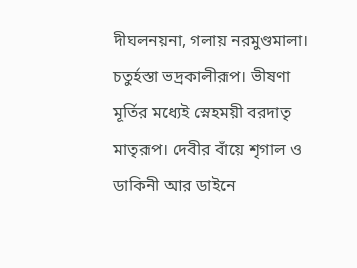দীঘলনয়না, গলায় নরমুণ্ডমালা। চতুর্হস্তা ভদ্রকালীরূপ। ভীষণা মূর্তির মধ্যেই স্নেহময়ী বরদাতৃ মাতৃরূপ। দেবীর বাঁয়ে শৃগাল ও ডাকিনী আর ডাইনে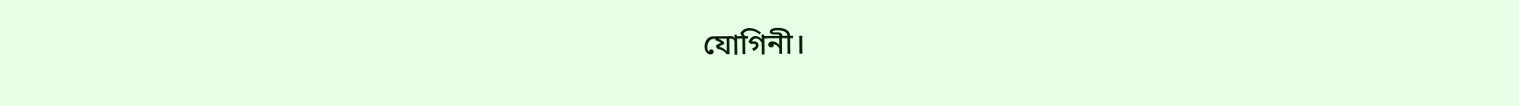যোগিনী।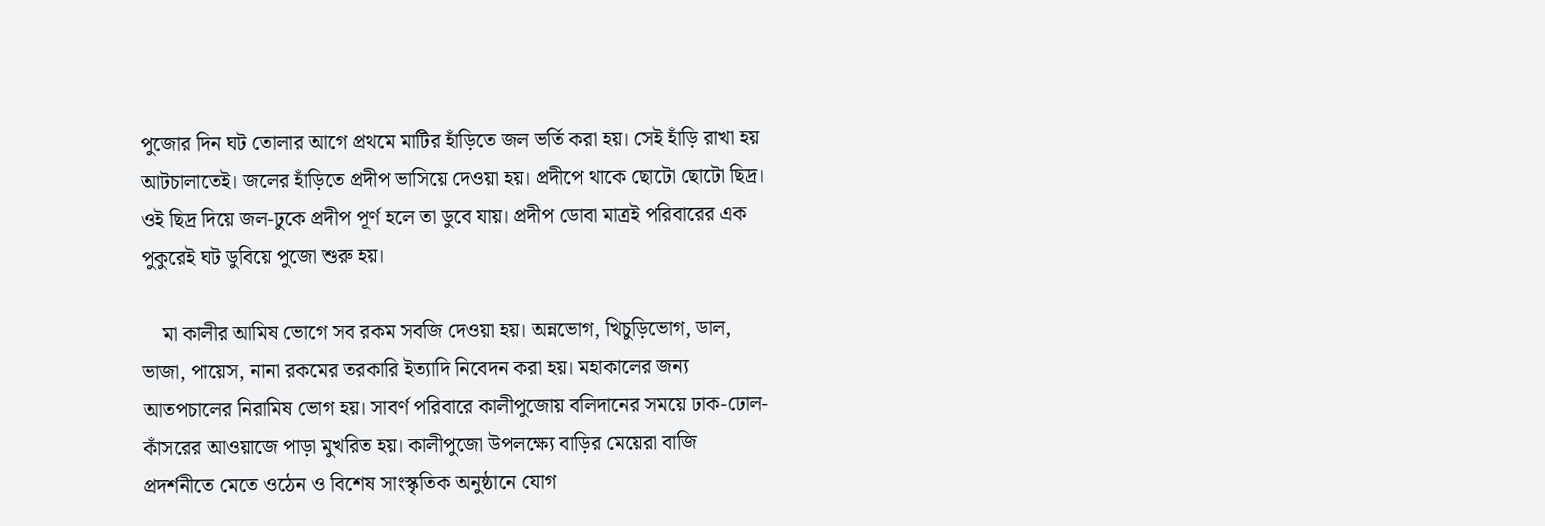পুজোর দিন ঘট তোলার আগে প্রথমে মাটির হাঁড়িতে জল ভর্তি করা হয়। সেই হাঁড়ি রাখা হয় আটচালাতেই। জলের হাঁড়িতে প্রদীপ ভাসিয়ে দেওয়া হয়। প্রদীপে থাকে ছোটো ছোটো ছিদ্র। ওই ছিদ্র দিয়ে জল-ঢুকে প্রদীপ পূর্ণ হলে তা ডুবে যায়। প্রদীপ ডোবা মাত্রই পরিবারের এক পুকুরেই ঘট ডুবিয়ে পুজো শুরু হয়।

    মা কালীর আমিষ ভোগে সব রকম সবজি দেওয়া হয়। অন্নভোগ, খিচুড়িভোগ, ডাল, ভাজা, পায়েস, নানা রকমের তরকারি ইত্যাদি নিবেদন করা হয়। মহাকালের জন্য আতপচালের নিরামিষ ভোগ হয়। সাবর্ণ পরিবারে কালীপুজোয় বলিদানের সময়ে ঢাক-ঢোল-কাঁসরের আওয়াজে পাড়া মুখরিত হয়। কালীপুজো উপলক্ষ্যে বাড়ির মেয়েরা বাজি প্রদর্শনীতে মেতে ওঠেন ও বিশেষ সাংস্কৃতিক অনুষ্ঠানে যোগ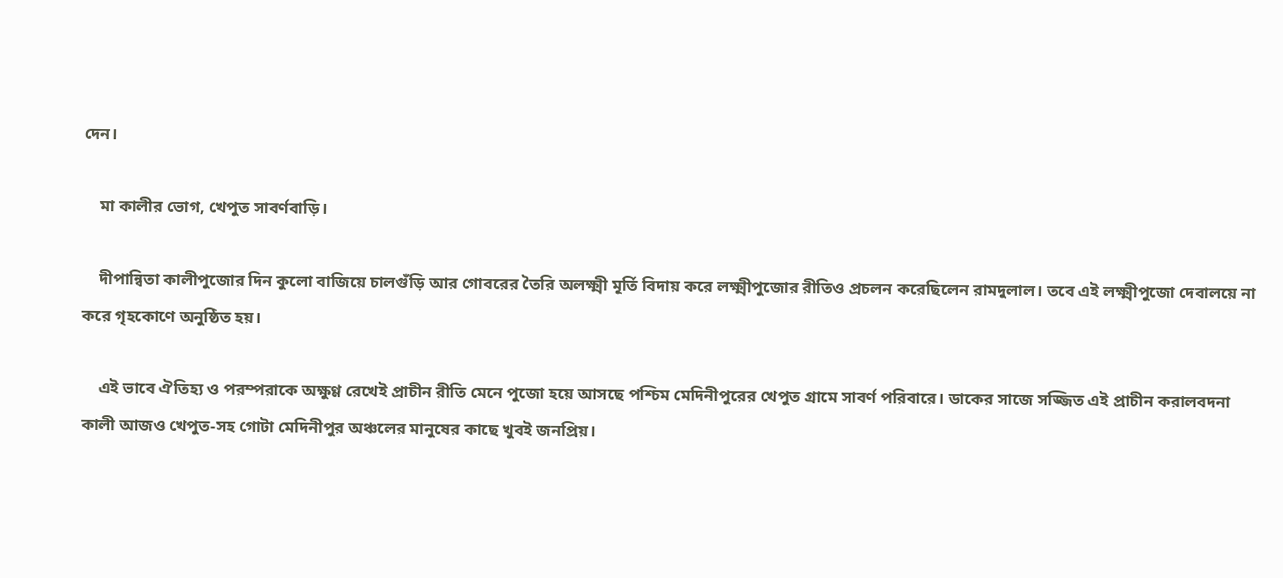দেন।

    মা কালীর ভোগ, খেপুত সাবর্ণবাড়ি।

    দীপান্বিতা কালীপুজোর দিন কুলো বাজিয়ে চালগুঁড়ি আর গোবরের তৈরি অলক্ষ্মী মূর্তি বিদায় করে লক্ষ্মীপুজোর রীতিও প্রচলন করেছিলেন রামদুলাল। তবে এই লক্ষ্মীপুজো দেবালয়ে না করে গৃহকোণে অনুষ্ঠিত হয়।

    এই ভাবে ঐতিহ্য ও পরম্পরাকে অক্ষুণ্ণ রেখেই প্রাচীন রীতি মেনে পুজো হয়ে আসছে পশ্চিম মেদিনীপুরের খেপুত গ্রামে সাবর্ণ পরিবারে। ডাকের সাজে সজ্জিত এই প্রাচীন করালবদনা কালী আজও খেপুত-সহ গোটা মেদিনীপুর অঞ্চলের মানুষের কাছে খুবই জনপ্রিয়।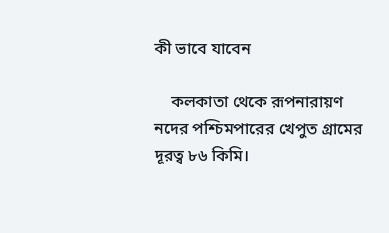কী ভাবে যাবেন

    কলকাতা থেকে রূপনারায়ণ নদের পশ্চিমপারের খেপুত গ্রামের দূরত্ব ৮৬ কিমি।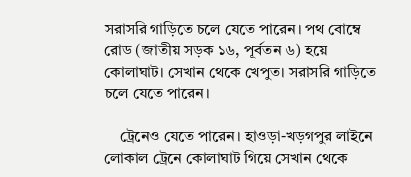সরাসরি গাড়িতে চলে যেতে পারেন। পথ বোম্বে রোড (জাতীয় সড়ক ১৬, পূর্বতন ৬) হয়ে কোলাঘাট। সেখান থেকে খেপুত। সরাসরি গাড়িতে চলে যেতে পারেন।

    ট্রেনেও যেতে পারেন। হাওড়া-খড়গপুর লাইনে লোকাল ট্রেনে কোলাঘাট গিয়ে সেখান থেকে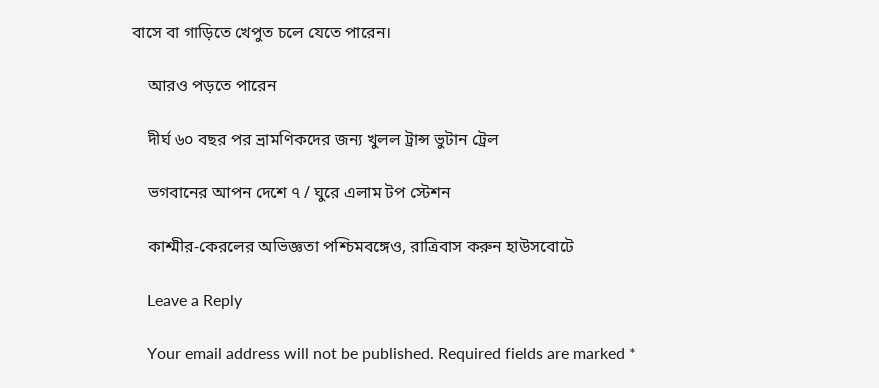বাসে বা গাড়িতে খেপুত চলে যেতে পারেন।

    আরও পড়তে পারেন

    দীর্ঘ ৬০ বছর পর ভ্রামণিকদের জন্য খুলল ট্রান্স ভুটান ট্রেল

    ভগবানের আপন দেশে ৭ / ঘুরে এলাম টপ স্টেশন

    কাশ্মীর-কেরলের অভিজ্ঞতা পশ্চিমবঙ্গেও, রাত্রিবাস করুন হাউসবোটে

    Leave a Reply

    Your email address will not be published. Required fields are marked *